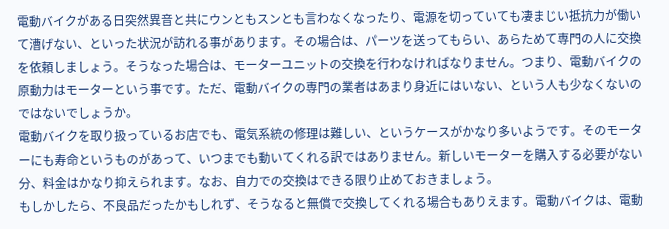電動バイクがある日突然異音と共にウンともスンとも言わなくなったり、電源を切っていても凄まじい抵抗力が働いて漕げない、といった状況が訪れる事があります。その場合は、パーツを送ってもらい、あらためて専門の人に交換を依頼しましょう。そうなった場合は、モーターユニットの交換を行わなければなりません。つまり、電動バイクの原動力はモーターという事です。ただ、電動バイクの専門の業者はあまり身近にはいない、という人も少なくないのではないでしょうか。
電動バイクを取り扱っているお店でも、電気系統の修理は難しい、というケースがかなり多いようです。そのモーターにも寿命というものがあって、いつまでも動いてくれる訳ではありません。新しいモーターを購入する必要がない分、料金はかなり抑えられます。なお、自力での交換はできる限り止めておきましょう。
もしかしたら、不良品だったかもしれず、そうなると無償で交換してくれる場合もありえます。電動バイクは、電動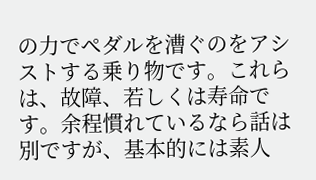の力でペダルを漕ぐのをアシストする乗り物です。これらは、故障、若しくは寿命です。余程慣れているなら話は別ですが、基本的には素人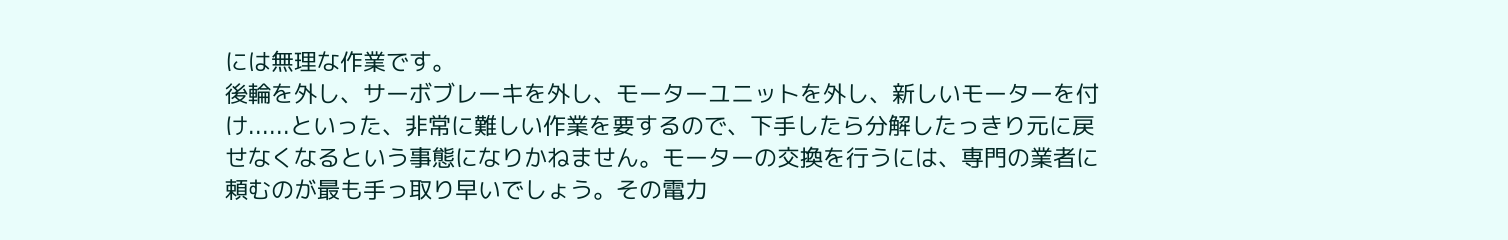には無理な作業です。
後輪を外し、サーボブレーキを外し、モーターユニットを外し、新しいモーターを付け......といった、非常に難しい作業を要するので、下手したら分解したっきり元に戻せなくなるという事態になりかねません。モーターの交換を行うには、専門の業者に頼むのが最も手っ取り早いでしょう。その電力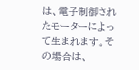は、電子制御されたモーターによって生まれます。その場合は、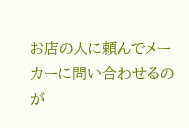お店の人に頼んでメーカーに問い合わせるのが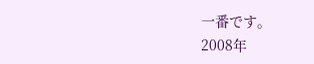一番です。
2008年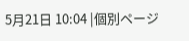5月21日 10:04 |個別ページ